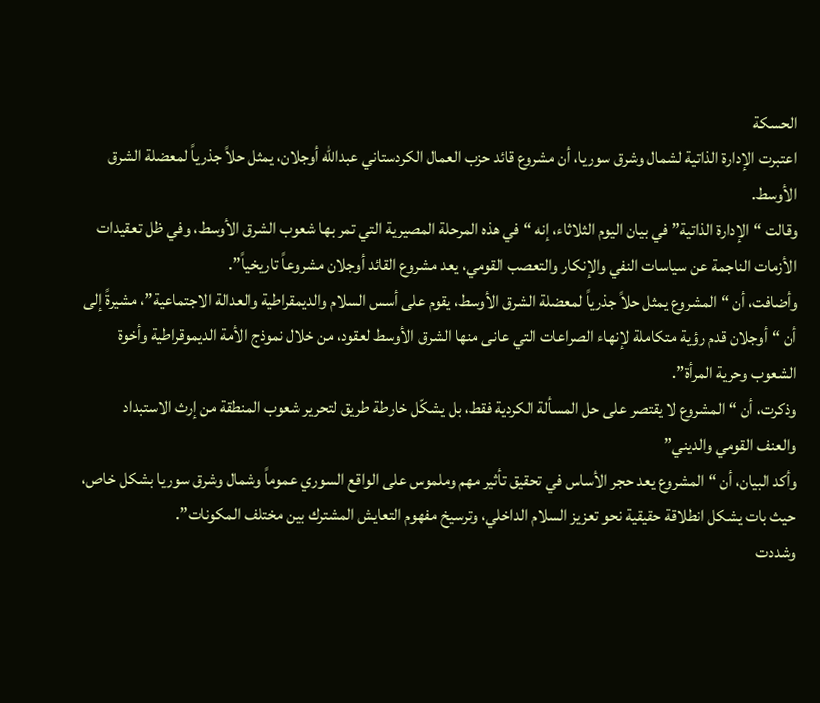الحسكة
اعتبرت الإدارة الذاتية لشمال وشرق سوريا، أن مشروع قائد حزب العمال الكردستاني عبدالله أوجلان، يمثل حلاً جذرياً لمعضلة الشرق الأوسط.
وقالت “الإدارة الذاتية” في بيان اليوم الثلاثاء، إنه “في هذه المرحلة المصيرية التي تمر بها شعوب الشرق الأوسط، وفي ظل تعقيدات الأزمات الناجمة عن سياسات النفي والإنكار والتعصب القومي، يعد مشروع القائد أوجلان مشروعاً تاريخياً”.
وأضافت، أن “المشروع يمثل حلاً جذرياً لمعضلة الشرق الأوسط، يقوم على أسس السلام والديمقراطية والعدالة الاجتماعية”، مشيرةً إلى أن “أوجلان قدم رؤية متكاملة لإنهاء الصراعات التي عانى منها الشرق الأوسط لعقود، من خلال نموذج الأمة الديموقراطية وأخوة الشعوب وحرية المرأة”.
وذكرت، أن “المشروع لا يقتصر على حل المسألة الكردية فقط، بل يشكّل خارطة طريق لتحرير شعوب المنطقة من إرث الاستبداد والعنف القومي والديني”
وأكد البيان، أن “المشروع يعد حجر الأساس في تحقيق تأثير مهم وملموس على الواقع السوري عموماً وشمال وشرق سوريا بشكل خاص، حيث بات يشكل انطلاقة حقيقية نحو تعزيز السلام الداخلي، وترسيخ مفهوم التعايش المشترك بين مختلف المكونات”.
وشددت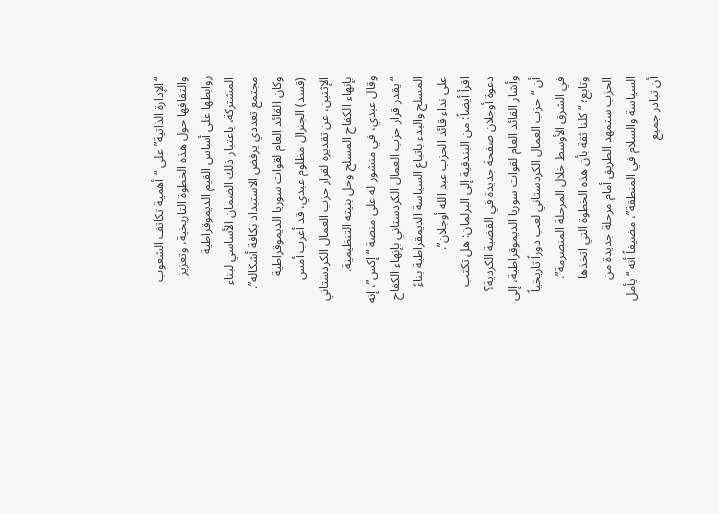“الإدارة الذاتية” على “أهمية تكاتف الشعوب والتفافها حول هذه الخطوة التاريخية، وتعزيز روابطها على أساس القيم الديموقراطية المشتركة، باعتبار ذلك الضمان الأساسي لبناء مجتمع تعددي يرفض الاستبداد بكافة أشكاله”.
وكان القائد العام لقوات سوريا الديموقراطية (قسد) الجنرال مظلوم عبدي، قد أعرب أمس الإثنين، عن تقديره لقرار حزب العمال الكردستاني بإنهاء الكفاح المسلح وحل بنيته التنظيمية.
وقال عبدي، في منشور له على منصة “إكس”، إنه “يقدر قرار حزب العمال الكردستاني بإنهاء الكفاح المسلح والبدء باتباع السياسة الديمقراطية بناءً على نداء قائد الحزب عبد الله أوجلان”.
اقرأ أيضاً: من البندقية إلى البرلمان: هل تكتب دعوة أوجلان صفحة جديدة في القضية الكردية؟
وأشار القائد العام لقوات سوريا الديموقراطية، إلى أن “حزب العمال الكردستاني لعب دوراً تاريخياً في الشرق الأوسط خلال المرحلة المنصرمة”.
وتابع؛ “كلنا ثقة بأن هذه الخطوة التي اتخذها الحزب ستمهد الطريق أمام مرحلة جديدة من السياسة والسلام في المنطقة”، مضيفاً أنه “يأمل أن تبادر جميع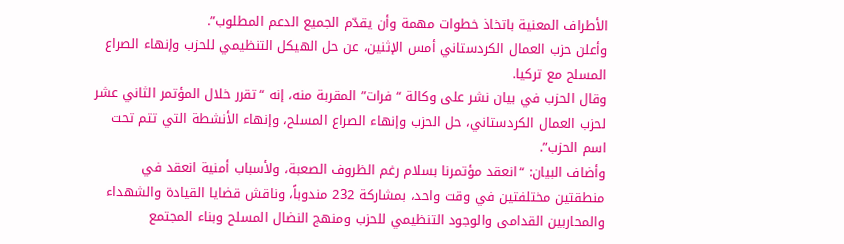الأطراف المعنية باتخاذ خطوات مهمة وأن يقدّم الجميع الدعم المطلوب”.
وأعلن حزب العمال الكردستاني أمس الإثنين، عن حل الهيكل التنظيمي للحزب وإنهاء الصراع المسلح مع تركيا.
وقال الحزب في بيان نشر على وكالة “فرات” المقربة منه، إنه “تقرر خلال المؤتمر الثاني عشر لحزب العمال الكردستاني، حل الحزب وإنهاء الصراع المسلح، وإنهاء الأنشطة التي تتم تحت اسم الحزب”.
وأضاف البيان: “انعقد مؤتمرنا بسلام رغم الظروف الصعبة، ولأسباب أمنية انعقد في منطقتين مختلفتين في وقت واحد، بمشاركة 232 مندوباً، وناقش قضايا القيادة والشهداء والمحاربين القدامى والوجود التنظيمي للحزب ومنهج النضال المسلح وبناء المجتمع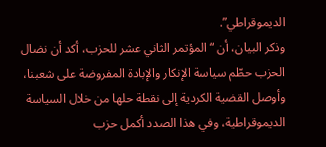الديموقراطي”.
وذكر البيان، أن “المؤتمر الثاني عشر للحزب، أكد أن نضال الحزب حطّم سياسة الإنكار والإبادة المفروضة على شعبنا، وأوصل القضية الكردية إلى نقطة حلها من خلال السياسة الديموقراطية، وفي هذا الصدد أكمل حزب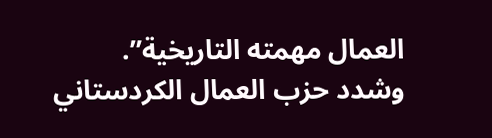العمال مهمته التاريخية”.
وشدد حزب العمال الكردستاني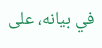في بيانه، على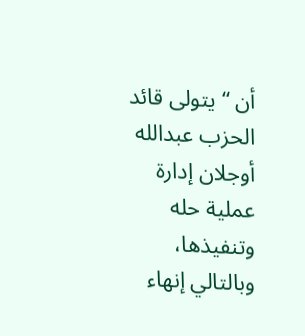أن “يتولى قائد الحزب عبدالله أوجلان إدارة عملية حله وتنفيذها، وبالتالي إنهاء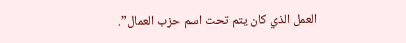العمل الذي كان يتم تحت اسم حزب العمال”.